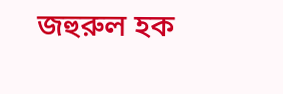জহুরুল হক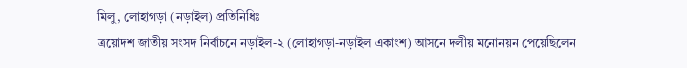মিলু, লোহাগড়া (নড়াইল) প্রতিনিধিঃ
ত্রয়োদশ জাতীয় সংসদ নির্বাচনে নড়াইল-২ (লোহাগড়া-নড়াইল একাংশ) আসনে দলীয় মনোনয়ন পেয়েছিলেন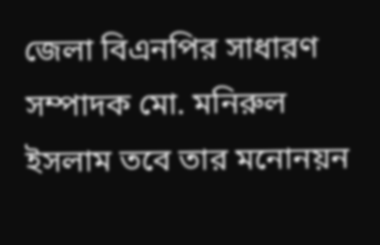জেলা বিএনপির সাধারণ সম্পাদক মো. মনিরুল ইসলাম তবে তার মনোনয়ন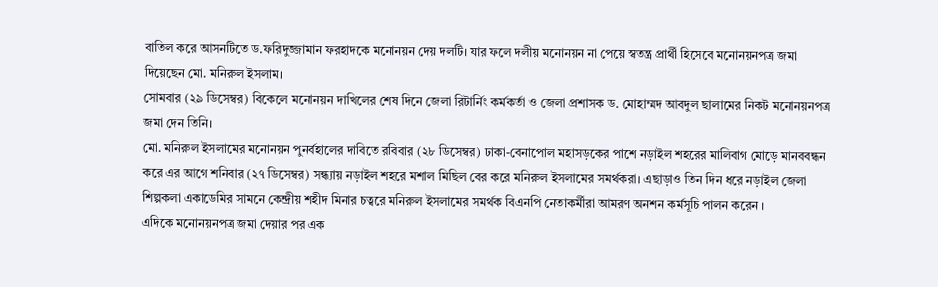বাতিল করে আসনটিতে ড.ফরিদুজ্জামান ফরহাদকে মনোনয়ন দেয় দলটি। যার ফলে দলীয় মনোনয়ন না পেয়ে স্বতন্ত্র প্রার্থী হিসেবে মনোনয়নপত্র জমা দিয়েছেন মো. মনিরুল ইসলাম।
সোমবার (২৯ ডিসেম্বর) বিকেলে মনোনয়ন দাখিলের শেষ দিনে জেলা রিটার্নিং কর্মকর্তা ও জেলা প্রশাসক ড. মোহাম্মদ আবদুল ছালামের নিকট মনোনয়নপত্র জমা দেন তিনি।
মো. মনিরুল ইসলামের মনোনয়ন পুনর্বহালের দাবিতে রবিবার (২৮ ডিসেম্বর) ঢাকা-বেনাপোল মহাসড়কের পাশে নড়াইল শহরের মালিবাগ মোড়ে মানববন্ধন করে এর আগে শনিবার (২৭ ডিসেম্বর) সন্ধ্যায় নড়াইল শহরে মশাল মিছিল বের করে মনিরুল ইসলামের সমর্থকরা। এছাড়াও তিন দিন ধরে নড়াইল জেলা শিল্পকলা একাডেমির সামনে কেন্দ্রীয় শহীদ মিনার চত্বরে মনিরুল ইসলামের সমর্থক বিএনপি নেতাকর্মীরা আমরণ অনশন কর্মসূচি পালন করেন ।
এদিকে মনোনয়নপত্র জমা দেয়ার পর এক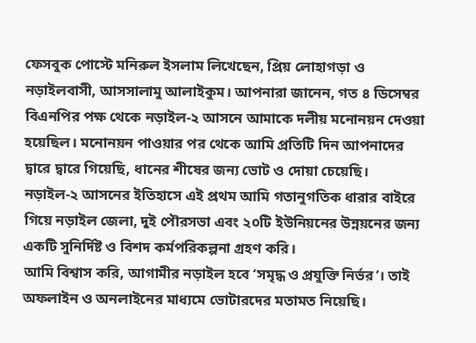ফেসবুক পোস্টে মনিরুল ইসলাম লিখেছেন, প্রিয় লোহাগড়া ও নড়াইলবাসী, আসসালামু আলাইকুম। আপনারা জানেন, গত ৪ ডিসেম্বর বিএনপির পক্ষ থেকে নড়াইল-২ আসনে আমাকে দলীয় মনোনয়ন দেওয়া হয়েছিল। মনোনয়ন পাওয়ার পর থেকে আমি প্রতিটি দিন আপনাদের দ্বারে দ্বারে গিয়েছি, ধানের শীষের জন্য ভোট ও দোয়া চেয়েছি। নড়াইল-২ আসনের ইতিহাসে এই প্রথম আমি গতানুগতিক ধারার বাইরে গিয়ে নড়াইল জেলা, দুই পৌরসভা এবং ২০টি ইউনিয়নের উন্নয়নের জন্য একটি সুনির্দিষ্ট ও বিশদ কর্মপরিকল্পনা গ্রহণ করি।
আমি বিশ্বাস করি, আগামীর নড়াইল হবে ‘সমৃদ্ধ ও প্রযুক্তি নির্ভর’। তাই অফলাইন ও অনলাইনের মাধ্যমে ভোটারদের মতামত নিয়েছি।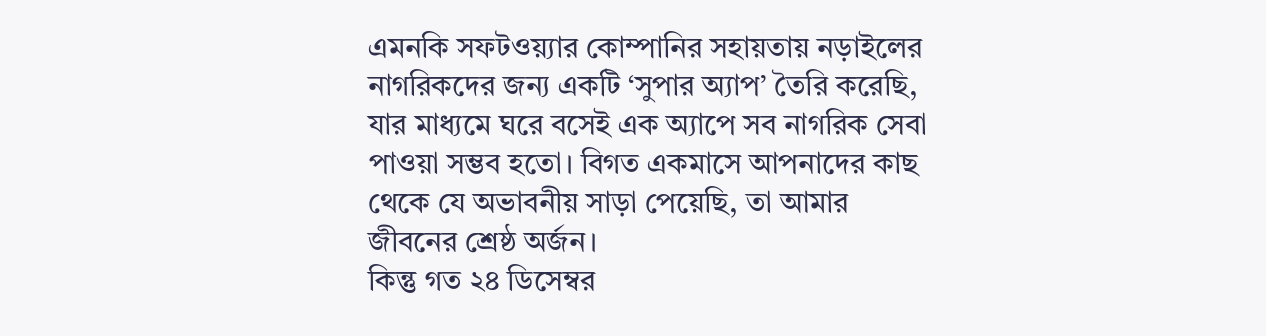এমনকি সফটওয়্যার কোম্পানির সহায়তায় নড়াইলের নাগরিকদের জন্য একটি ‘সুপার অ্যাপ’ তৈরি করেছি, যার মাধ্যমে ঘরে বসেই এক অ্যাপে সব নাগরিক সেবা পাওয়া সম্ভব হতো। বিগত একমাসে আপনাদের কাছ থেকে যে অভাবনীয় সাড়া পেয়েছি, তা আমার জীবনের শ্রেষ্ঠ অর্জন।
কিন্তু গত ২৪ ডিসেম্বর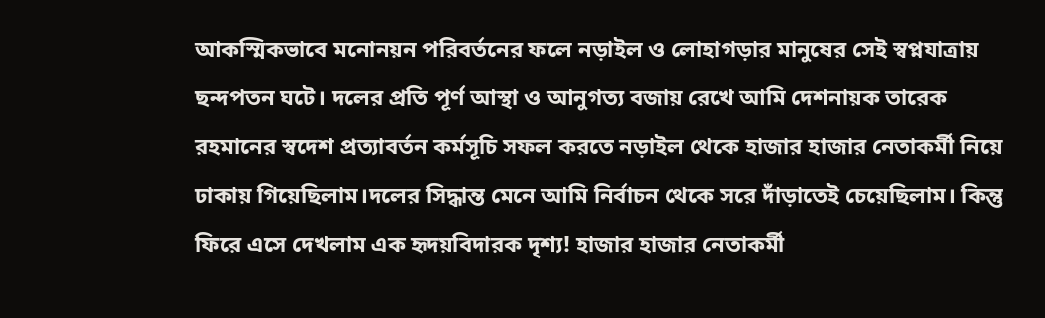আকস্মিকভাবে মনোনয়ন পরিবর্তনের ফলে নড়াইল ও লোহাগড়ার মানুষের সেই স্বপ্নযাত্রায় ছন্দপতন ঘটে। দলের প্রতি পূর্ণ আস্থা ও আনুগত্য বজায় রেখে আমি দেশনায়ক তারেক রহমানের স্বদেশ প্রত্যাবর্তন কর্মসূচি সফল করতে নড়াইল থেকে হাজার হাজার নেতাকর্মী নিয়ে ঢাকায় গিয়েছিলাম।দলের সিদ্ধান্ত মেনে আমি নির্বাচন থেকে সরে দাঁড়াতেই চেয়েছিলাম। কিন্তু ফিরে এসে দেখলাম এক হৃদয়বিদারক দৃশ্য! হাজার হাজার নেতাকর্মী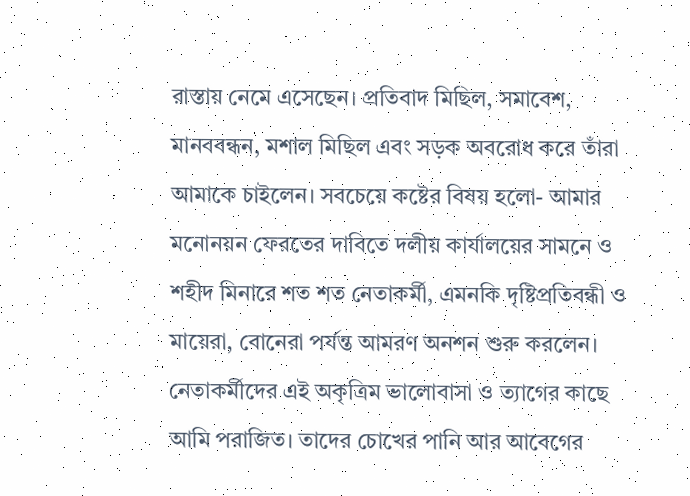রাস্তায় নেমে এসেছেন। প্রতিবাদ মিছিল, সমাবেশ, মানববন্ধন, মশাল মিছিল এবং সড়ক অবরোধ করে তাঁরা আমাকে চাইলেন। সবচেয়ে কষ্টের বিষয় হলো- আমার মনোনয়ন ফেরতের দাবিতে দলীয় কার্যালয়ের সামনে ও শহীদ মিনারে শত শত নেতাকর্মী, এমনকি দৃষ্টিপ্রতিবন্ধী ও মায়েরা, বোনেরা পর্যন্ত আমরণ অনশন শুরু করলেন।
নেতাকর্মীদের এই অকৃত্রিম ভালোবাসা ও ত্যাগের কাছে আমি পরাজিত। তাদের চোখের পানি আর আবেগের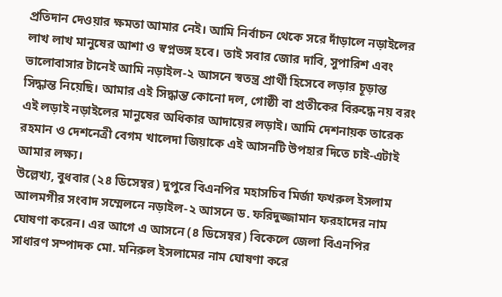প্রতিদান দেওয়ার ক্ষমতা আমার নেই। আমি নির্বাচন থেকে সরে দাঁড়ালে নড়াইলের লাখ লাখ মানুষের আশা ও স্বপ্নভঙ্গ হবে। তাই সবার জোর দাবি, সুপারিশ এবং ভালোবাসার টানেই আমি নড়াইল-২ আসনে স্বতন্ত্র প্রার্থী হিসেবে লড়ার চূড়ান্ত সিদ্ধান্ত নিয়েছি। আমার এই সিদ্ধান্ত কোনো দল, গোষ্ঠী বা প্রতীকের বিরুদ্ধে নয় বরং এই লড়াই নড়াইলের মানুষের অধিকার আদায়ের লড়াই। আমি দেশনায়ক তারেক রহমান ও দেশনেত্রী বেগম খালেদা জিয়াকে এই আসনটি উপহার দিতে চাই-এটাই আমার লক্ষ্য।
উল্লেখ্য, বুধবার (২৪ ডিসেম্বর) দুপুরে বিএনপির মহাসচিব মির্জা ফখরুল ইসলাম আলমগীর সংবাদ সম্মেলনে নড়াইল-২ আসনে ড. ফরিদুজ্জামান ফরহাদের নাম ঘোষণা করেন। এর আগে এ আসনে (৪ ডিসেম্বর) বিকেলে জেলা বিএনপির সাধারণ সম্পাদক মো. মনিরুল ইসলামের নাম ঘোষণা করে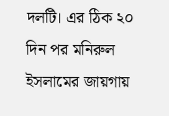দলটি। এর ঠিক ২০ দিন পর মনিরুল ইসলামের জায়গায়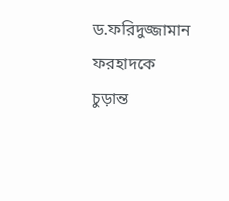ড.ফরিদুজ্জামান ফরহাদকে চুড়ান্ত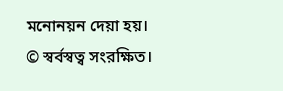মনোনয়ন দেয়া হয়।
© স্বর্বস্বত্ব সংরক্ষিত।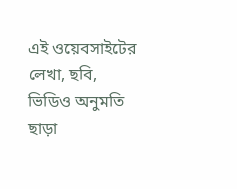এই ওয়েবসাইটের লেখা, ছবি, ভিডিও অনুমতি ছাড়া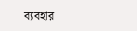ব্যবহার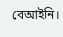বেআইনি।